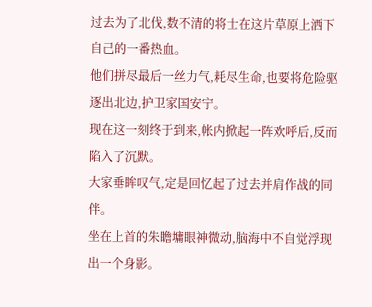过去为了北伐,数不清的将士在这片草原上洒下自己的一番热血。
他们拼尽最后一丝力气,耗尽生命,也要将危险驱逐出北边,护卫家国安宁。
现在这一刻终于到来,帐内掀起一阵欢呼后,反而陷入了沉默。
大家垂眸叹气,定是回忆起了过去并肩作战的同伴。
坐在上首的朱瞻墉眼神微动,脑海中不自觉浮现出一个身影。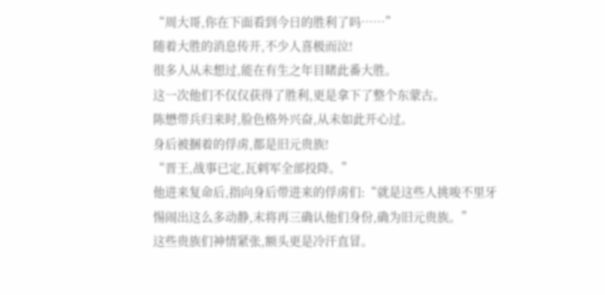“周大哥,你在下面看到今日的胜利了吗……”
随着大胜的消息传开,不少人喜极而泣!
很多人从未想过,能在有生之年目睹此番大胜。
这一次他们不仅仅获得了胜利,更是拿下了整个东蒙古。
陈懋带兵归来时,脸色格外兴奋,从未如此开心过。
身后被捆着的俘虏,都是旧元贵族!
“晋王,战事已定,瓦剌军全部投降。”
他进来复命后,指向身后带进来的俘虏们:“就是这些人挑唆不里牙惕闹出这么多动静,末将再三确认他们身份,确为旧元贵族。”
这些贵族们神情紧张,额头更是冷汗直冒。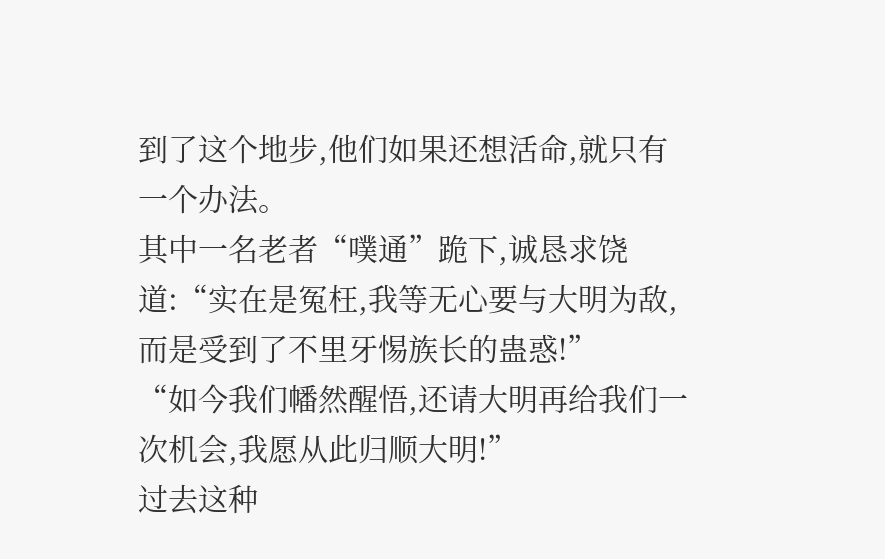到了这个地步,他们如果还想活命,就只有一个办法。
其中一名老者“噗通”跪下,诚恳求饶道:“实在是冤枉,我等无心要与大明为敌,而是受到了不里牙惕族长的蛊惑!”
“如今我们幡然醒悟,还请大明再给我们一次机会,我愿从此归顺大明!”
过去这种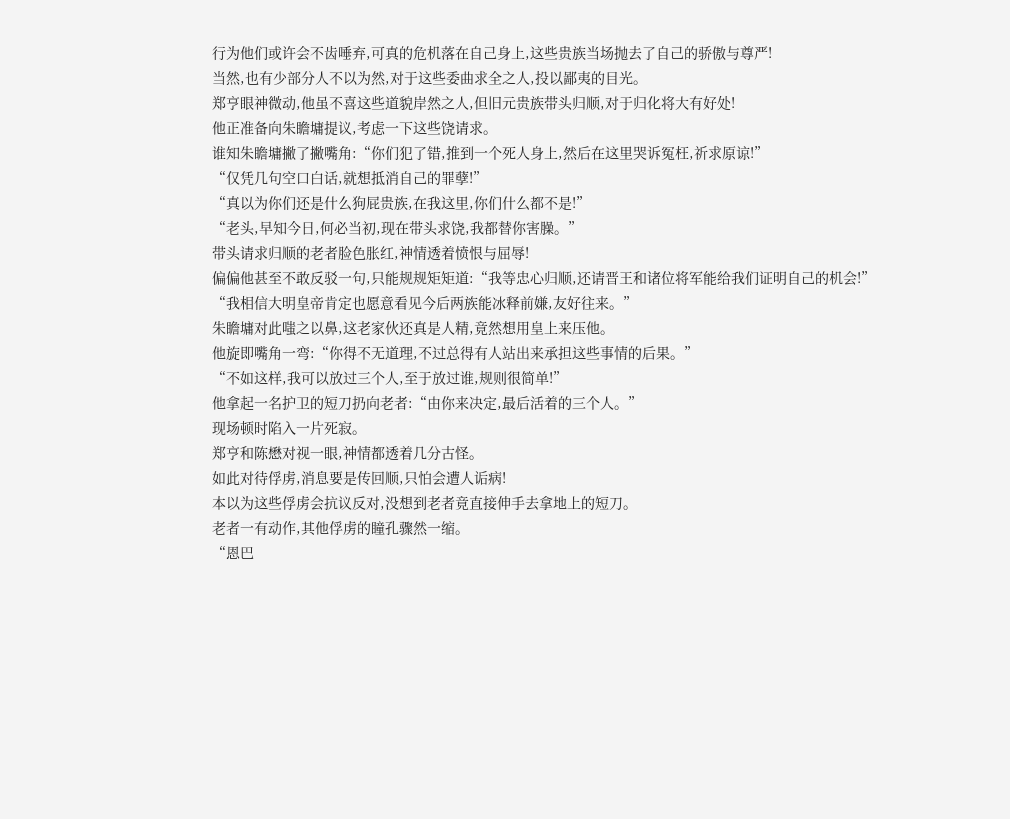行为他们或许会不齿唾弃,可真的危机落在自己身上,这些贵族当场抛去了自己的骄傲与尊严!
当然,也有少部分人不以为然,对于这些委曲求全之人,投以鄙夷的目光。
郑亨眼神微动,他虽不喜这些道貌岸然之人,但旧元贵族带头归顺,对于归化将大有好处!
他正准备向朱瞻墉提议,考虑一下这些饶请求。
谁知朱瞻墉撇了撇嘴角:“你们犯了错,推到一个死人身上,然后在这里哭诉冤枉,祈求原谅!”
“仅凭几句空口白话,就想抵消自己的罪孽!”
“真以为你们还是什么狗屁贵族,在我这里,你们什么都不是!”
“老头,早知今日,何必当初,现在带头求饶,我都替你害臊。”
带头请求归顺的老者脸色胀红,神情透着愤恨与屈辱!
偏偏他甚至不敢反驳一句,只能规规矩矩道:“我等忠心归顺,还请晋王和诸位将军能给我们证明自己的机会!”
“我相信大明皇帝肯定也愿意看见今后两族能冰释前嫌,友好往来。”
朱瞻墉对此嗤之以鼻,这老家伙还真是人精,竟然想用皇上来压他。
他旋即嘴角一弯:“你得不无道理,不过总得有人站出来承担这些事情的后果。”
“不如这样,我可以放过三个人,至于放过谁,规则很简单!”
他拿起一名护卫的短刀扔向老者:“由你来决定,最后活着的三个人。”
现场顿时陷入一片死寂。
郑亨和陈懋对视一眼,神情都透着几分古怪。
如此对待俘虏,消息要是传回顺,只怕会遭人诟病!
本以为这些俘虏会抗议反对,没想到老者竟直接伸手去拿地上的短刀。
老者一有动作,其他俘虏的瞳孔骤然一缩。
“恩巴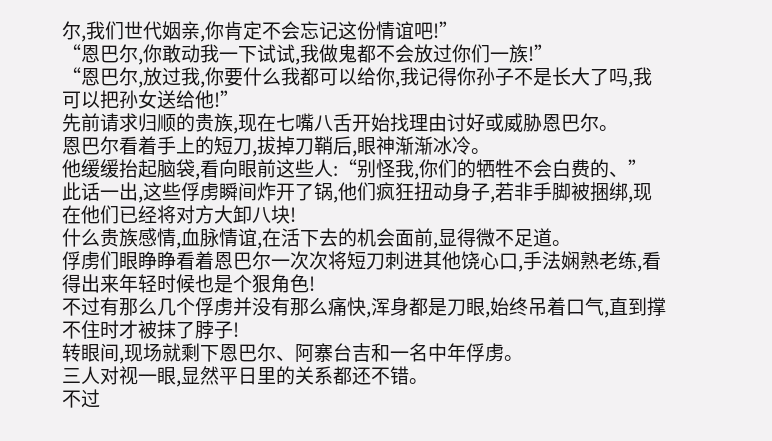尔,我们世代姻亲,你肯定不会忘记这份情谊吧!”
“恩巴尔,你敢动我一下试试,我做鬼都不会放过你们一族!”
“恩巴尔,放过我,你要什么我都可以给你,我记得你孙子不是长大了吗,我可以把孙女送给他!”
先前请求归顺的贵族,现在七嘴八舌开始找理由讨好或威胁恩巴尔。
恩巴尔看着手上的短刀,拔掉刀鞘后,眼神渐渐冰冷。
他缓缓抬起脑袋,看向眼前这些人:“别怪我,你们的牺牲不会白费的、”
此话一出,这些俘虏瞬间炸开了锅,他们疯狂扭动身子,若非手脚被捆绑,现在他们已经将对方大卸八块!
什么贵族感情,血脉情谊,在活下去的机会面前,显得微不足道。
俘虏们眼睁睁看着恩巴尔一次次将短刀刺进其他饶心口,手法娴熟老练,看得出来年轻时候也是个狠角色!
不过有那么几个俘虏并没有那么痛快,浑身都是刀眼,始终吊着口气,直到撑不住时才被抹了脖子!
转眼间,现场就剩下恩巴尔、阿寨台吉和一名中年俘虏。
三人对视一眼,显然平日里的关系都还不错。
不过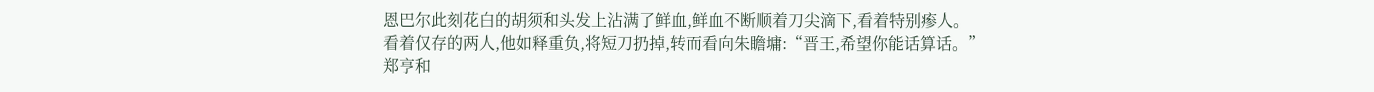恩巴尔此刻花白的胡须和头发上沾满了鲜血,鲜血不断顺着刀尖滴下,看着特别瘆人。
看着仅存的两人,他如释重负,将短刀扔掉,转而看向朱瞻墉:“晋王,希望你能话算话。”
郑亨和